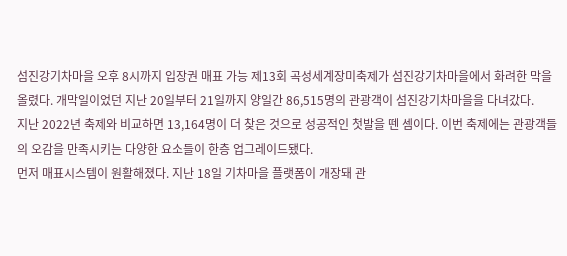섬진강기차마을 오후 8시까지 입장권 매표 가능 제13회 곡성세계장미축제가 섬진강기차마을에서 화려한 막을 올렸다. 개막일이었던 지난 20일부터 21일까지 양일간 86,515명의 관광객이 섬진강기차마을을 다녀갔다.
지난 2022년 축제와 비교하면 13,164명이 더 찾은 것으로 성공적인 첫발을 뗀 셈이다. 이번 축제에는 관광객들의 오감을 만족시키는 다양한 요소들이 한층 업그레이드됐다.
먼저 매표시스템이 원활해졌다. 지난 18일 기차마을 플랫폼이 개장돼 관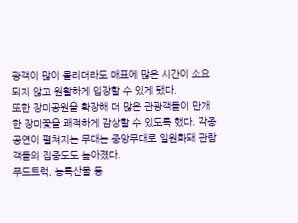광객이 많이 몰리더라도 매표에 많은 시간이 소요되지 않고 원활하게 입장할 수 있게 됐다.
또한 장미공원을 확장해 더 많은 관광객들이 만개한 장미꽃을 쾌적하게 감상할 수 있도록 했다. 각종 공연이 펼쳐지는 무대는 중앙무대로 일원화돼 관람객들의 집중도도 높아졌다.
푸드트럭, 농특산물 등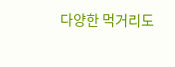다양한 먹거리도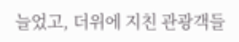늘었고, 더위에 지친 관광객들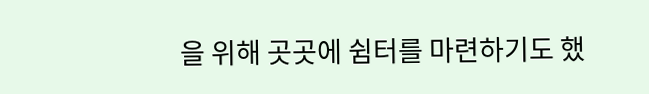을 위해 곳곳에 쉼터를 마련하기도 했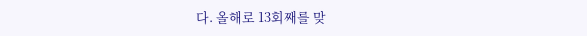다. 올해로 13회째를 맞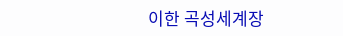이한 곡성세계장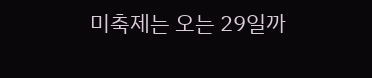미축제는 오는 29일까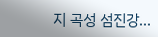지 곡성 섬진강...